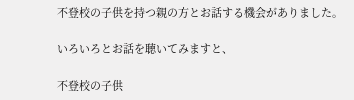不登校の子供を持つ親の方とお話する機会がありました。

いろいろとお話を聴いてみますと、

不登校の子供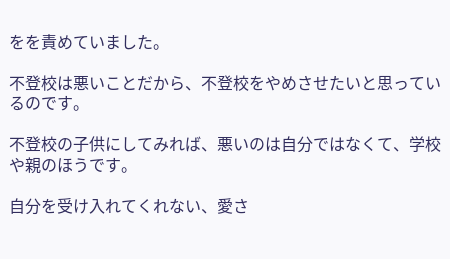をを責めていました。

不登校は悪いことだから、不登校をやめさせたいと思っているのです。

不登校の子供にしてみれば、悪いのは自分ではなくて、学校や親のほうです。

自分を受け入れてくれない、愛さ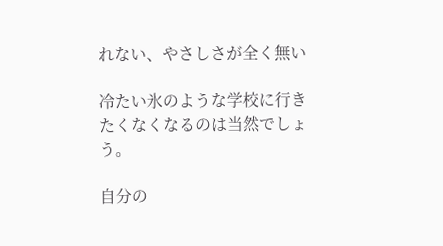れない、やさしさが全く無い

冷たい氷のような学校に行きたくなくなるのは当然でしょう。

自分の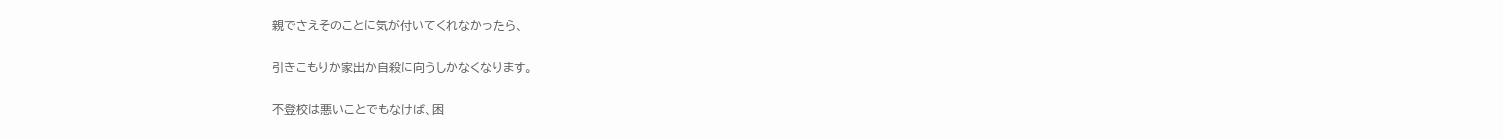親でさえそのことに気が付いてくれなかったら、

引きこもりか家出か自殺に向うしかなくなります。

不登校は悪いことでもなけば、困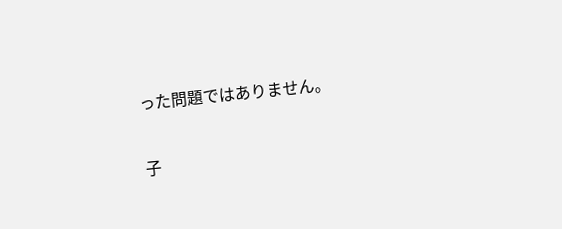った問題ではありません。

子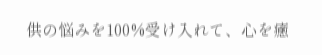供の悩みを100%受け入れて、心を癒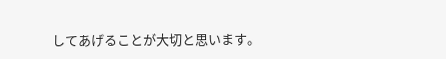してあげることが大切と思います。